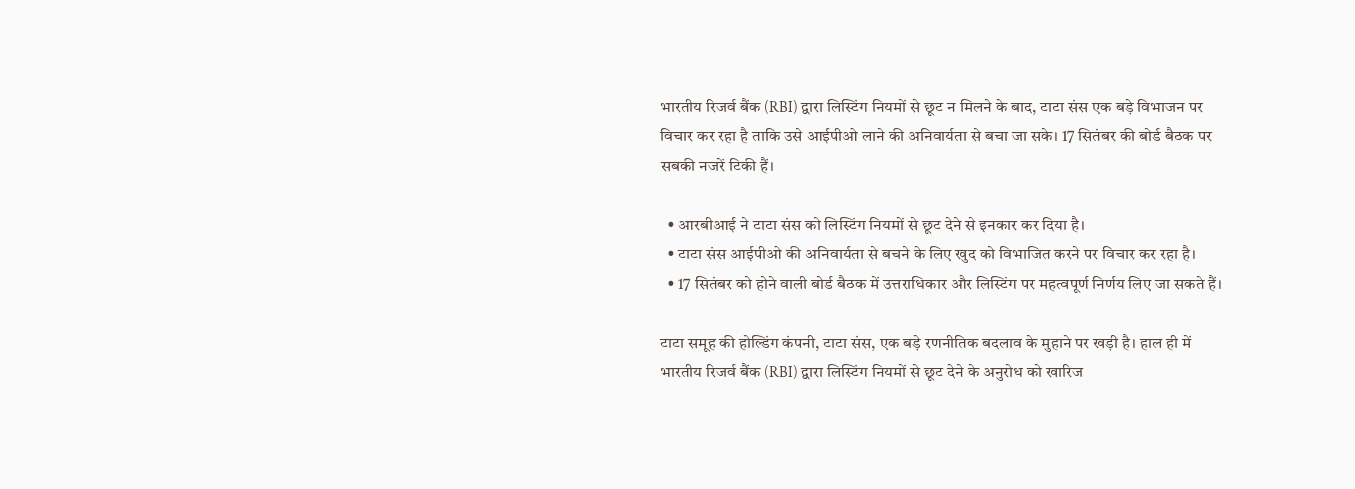भारतीय रिजर्व बैंक (RBI) द्वारा लिस्टिंग नियमों से छूट न मिलने के बाद, टाटा संस एक बड़े विभाजन पर विचार कर रहा है ताकि उसे आईपीओ लाने की अनिवार्यता से बचा जा सके। 17 सितंबर की बोर्ड बैठक पर सबकी नजरें टिकी हैं।

  • आरबीआई ने टाटा संस को लिस्टिंग नियमों से छूट देने से इनकार कर दिया है।
  • टाटा संस आईपीओ की अनिवार्यता से बचने के लिए खुद को विभाजित करने पर विचार कर रहा है।
  • 17 सितंबर को होने वाली बोर्ड बैठक में उत्तराधिकार और लिस्टिंग पर महत्वपूर्ण निर्णय लिए जा सकते हैं।

टाटा समूह की होल्डिंग कंपनी, टाटा संस, एक बड़े रणनीतिक बदलाव के मुहाने पर खड़ी है। हाल ही में भारतीय रिजर्व बैंक (RBI) द्वारा लिस्टिंग नियमों से छूट देने के अनुरोध को खारिज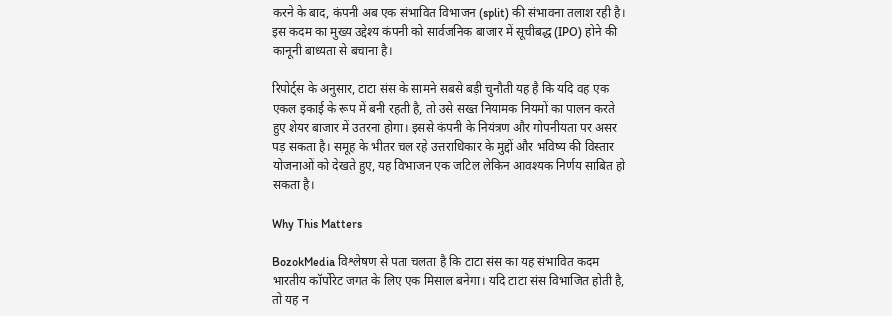करने के बाद, कंपनी अब एक संभावित विभाजन (split) की संभावना तलाश रही है। इस कदम का मुख्य उद्देश्य कंपनी को सार्वजनिक बाजार में सूचीबद्ध (IPO) होने की कानूनी बाध्यता से बचाना है।

रिपोर्ट्स के अनुसार, टाटा संस के सामने सबसे बड़ी चुनौती यह है कि यदि वह एक एकल इकाई के रूप में बनी रहती है, तो उसे सख्त नियामक नियमों का पालन करते हुए शेयर बाजार में उतरना होगा। इससे कंपनी के नियंत्रण और गोपनीयता पर असर पड़ सकता है। समूह के भीतर चल रहे उत्तराधिकार के मुद्दों और भविष्य की विस्तार योजनाओं को देखते हुए, यह विभाजन एक जटिल लेकिन आवश्यक निर्णय साबित हो सकता है।

Why This Matters

BozokMedia विश्लेषण से पता चलता है कि टाटा संस का यह संभावित कदम भारतीय कॉर्पोरेट जगत के लिए एक मिसाल बनेगा। यदि टाटा संस विभाजित होती है, तो यह न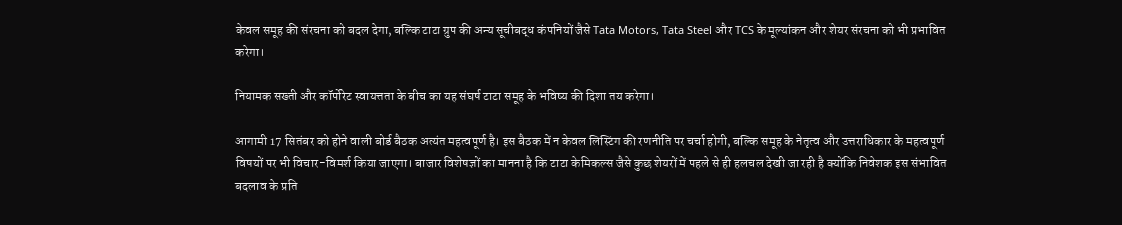केवल समूह की संरचना को बदल देगा, बल्कि टाटा ग्रुप की अन्य सूचीबद्ध कंपनियों जैसे Tata Motors, Tata Steel और TCS के मूल्यांकन और शेयर संरचना को भी प्रभावित करेगा।

नियामक सख्ती और कॉर्पोरेट स्वायत्तता के बीच का यह संघर्ष टाटा समूह के भविष्य की दिशा तय करेगा।

आगामी 17 सितंबर को होने वाली बोर्ड बैठक अत्यंत महत्वपूर्ण है। इस बैठक में न केवल लिस्टिंग की रणनीति पर चर्चा होगी, बल्कि समूह के नेतृत्व और उत्तराधिकार के महत्वपूर्ण विषयों पर भी विचार-विमर्श किया जाएगा। बाजार विशेषज्ञों का मानना है कि टाटा केमिकल्स जैसे कुछ शेयरों में पहले से ही हलचल देखी जा रही है क्योंकि निवेशक इस संभावित बदलाव के प्रति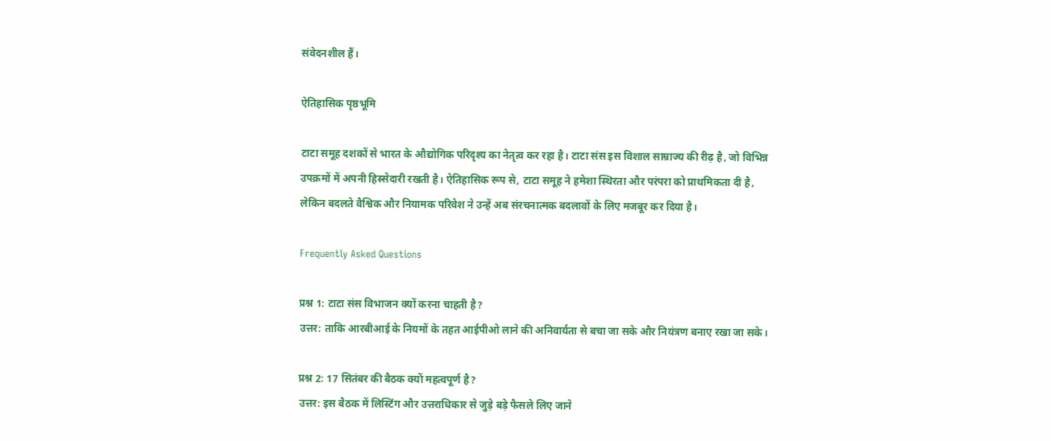संवेदनशील हैं।

ऐतिहासिक पृष्ठभूमि

टाटा समूह दशकों से भारत के औद्योगिक परिदृश्य का नेतृत्व कर रहा है। टाटा संस इस विशाल साम्राज्य की रीढ़ है, जो विभिन्न उपक्रमों में अपनी हिस्सेदारी रखती है। ऐतिहासिक रूप से, टाटा समूह ने हमेशा स्थिरता और परंपरा को प्राथमिकता दी है, लेकिन बदलते वैश्विक और नियामक परिवेश ने उन्हें अब संरचनात्मक बदलावों के लिए मजबूर कर दिया है।

Frequently Asked Questions

प्रश्न 1: टाटा संस विभाजन क्यों करना चाहती है?
उत्तर: ताकि आरबीआई के नियमों के तहत आईपीओ लाने की अनिवार्यता से बचा जा सके और नियंत्रण बनाए रखा जा सके।

प्रश्न 2: 17 सितंबर की बैठक क्यों महत्वपूर्ण है?
उत्तर: इस बैठक में लिस्टिंग और उत्तराधिकार से जुड़े बड़े फैसले लिए जाने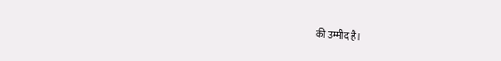की उम्मीद है।